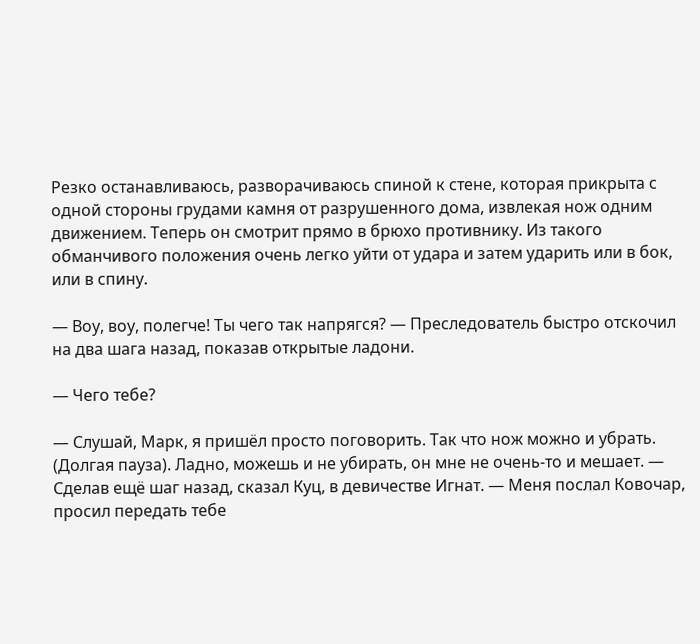Резко останавливаюсь, разворачиваюсь спиной к стене, которая прикрыта с одной стороны грудами камня от разрушенного дома, извлекая нож одним движением. Теперь он смотрит прямо в брюхо противнику. Из такого обманчивого положения очень легко уйти от удара и затем ударить или в бок, или в спину.

— Воу, воу, полегче! Ты чего так напрягся? — Преследователь быстро отскочил на два шага назад, показав открытые ладони.

— Чего тебе?

— Слушай, Марк, я пришёл просто поговорить. Так что нож можно и убрать. (Долгая пауза). Ладно, можешь и не убирать, он мне не очень-то и мешает. — Сделав ещё шаг назад, сказал Куц, в девичестве Игнат. — Меня послал Ковочар, просил передать тебе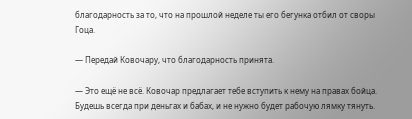благодарность за то, что на прошлой неделе ты его бегунка отбил от своры Гоца.

— Передай Ковочару, что благодарность принята.

— Это ещё не всё. Ковочар предлагает тебе вступить к нему на правах бойца. Будешь всегда при деньгах и бабах, и не нужно будет рабочую лямку тянуть.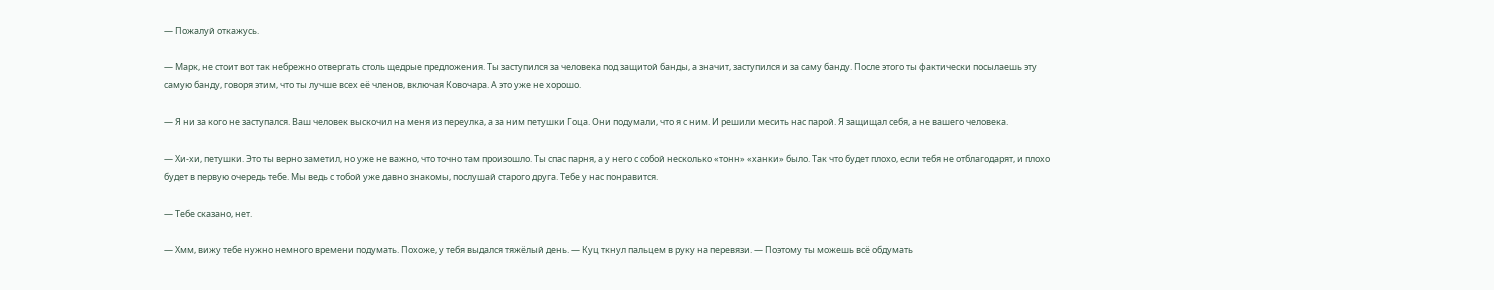— Пожалуй откажусь.

— Марк, не стоит вот так небрежно отвергать столь щедрые предложения. Ты заступился за человека под защитой банды, а значит, заступился и за саму банду. После этого ты фактически посылаешь эту самую банду, говоря этим, что ты лучше всех её членов, включая Ковочара. А это уже не хорошо.

— Я ни за кого не заступался. Ваш человек выскочил на меня из переулка, а за ним петушки Гоца. Они подумали, что я с ним. И решили месить нас парой. Я защищал себя, а не вашего человека.

— Хи-хи, петушки. Это ты верно заметил, но уже не важно, что точно там произошло. Ты спас парня, а у него с собой несколько «тонн» «ханки» было. Так что будет плохо, если тебя не отблагодарят, и плохо будет в первую очередь тебе. Мы ведь с тобой уже давно знакомы, послушай старого друга. Тебе у нас понравится.

— Тебе сказано, нет.

— Хмм, вижу тебе нужно немного времени подумать. Похоже, у тебя выдался тяжёлый день. — Куц ткнул пальцем в руку на перевязи. — Поэтому ты можешь всё обдумать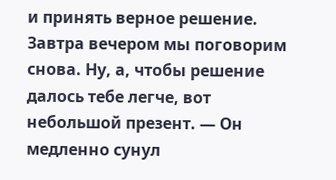и принять верное решение. Завтра вечером мы поговорим снова. Ну, а, чтобы решение далось тебе легче, вот небольшой презент. — Он медленно сунул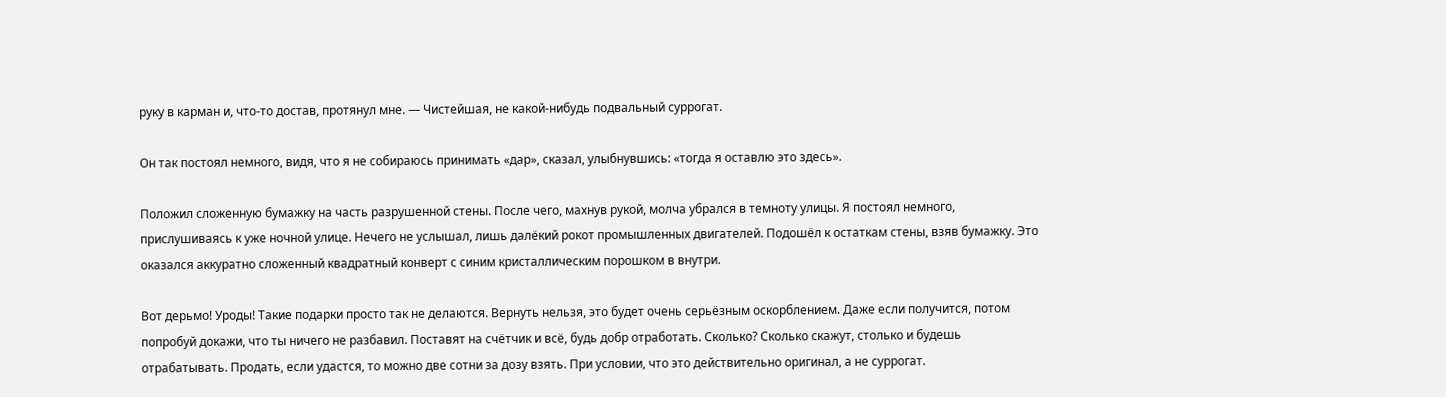руку в карман и, что-то достав, протянул мне. — Чистейшая, не какой-нибудь подвальный суррогат.

Он так постоял немного, видя, что я не собираюсь принимать «дар», сказал, улыбнувшись: «тогда я оставлю это здесь».

Положил сложенную бумажку на часть разрушенной стены. После чего, махнув рукой, молча убрался в темноту улицы. Я постоял немного, прислушиваясь к уже ночной улице. Нечего не услышал, лишь далёкий рокот промышленных двигателей. Подошёл к остаткам стены, взяв бумажку. Это оказался аккуратно сложенный квадратный конверт с синим кристаллическим порошком в внутри.

Вот дерьмо! Уроды! Такие подарки просто так не делаются. Вернуть нельзя, это будет очень серьёзным оскорблением. Даже если получится, потом попробуй докажи, что ты ничего не разбавил. Поставят на счётчик и всё, будь добр отработать. Сколько? Сколько скажут, столько и будешь отрабатывать. Продать, если удастся, то можно две сотни за дозу взять. При условии, что это действительно оригинал, а не суррогат.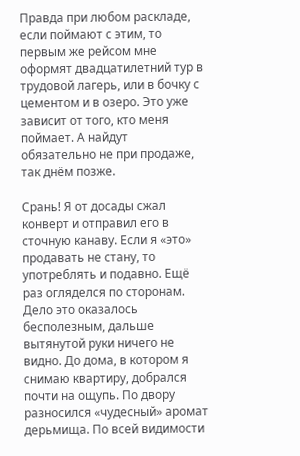Правда при любом раскладе, если поймают с этим, то первым же рейсом мне оформят двадцатилетний тур в трудовой лагерь, или в бочку с цементом и в озеро. Это уже зависит от того, кто меня поймает. А найдут обязательно не при продаже, так днём позже.

Срань! Я от досады сжал конверт и отправил его в сточную канаву. Если я «это» продавать не стану, то употреблять и подавно. Ещё раз огляделся по сторонам. Дело это оказалось бесполезным, дальше вытянутой руки ничего не видно. До дома, в котором я снимаю квартиру, добрался почти на ощупь. По двору разносился «чудесный» аромат дерьмища. По всей видимости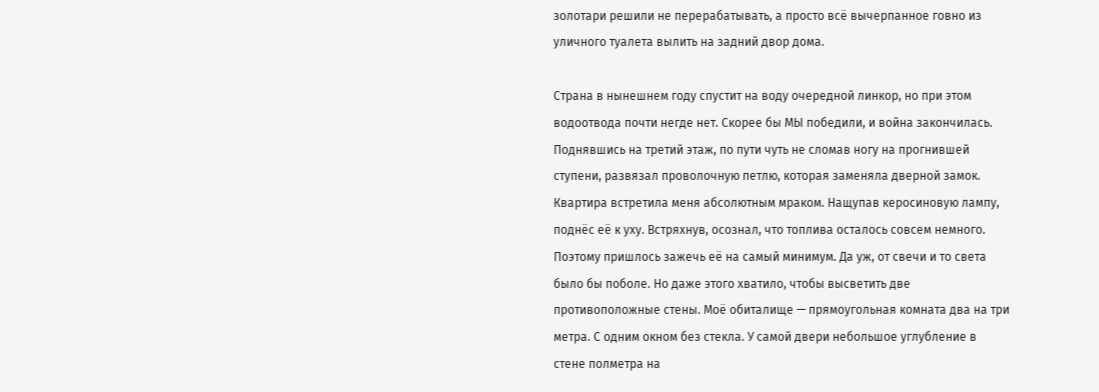золотари решили не перерабатывать, а просто всё вычерпанное говно из уличного туалета вылить на задний двор дома.

Страна в нынешнем году спустит на воду очередной линкор, но при этом водоотвода почти негде нет. Скорее бы МЫ победили, и война закончилась. Поднявшись на третий этаж, по пути чуть не сломав ногу на прогнившей ступени, развязал проволочную петлю, которая заменяла дверной замок. Квартира встретила меня абсолютным мраком. Нащупав керосиновую лампу, поднёс её к уху. Встряхнув, осознал, что топлива осталось совсем немного. Поэтому пришлось зажечь её на самый минимум. Да уж, от свечи и то света было бы поболе. Но даже этого хватило, чтобы высветить две противоположные стены. Моё обиталище — прямоугольная комната два на три метра. С одним окном без стекла. У самой двери небольшое углубление в стене полметра на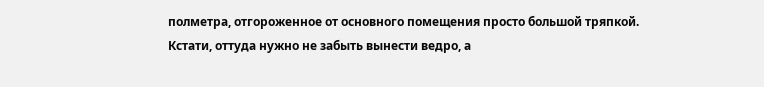полметра, отгороженное от основного помещения просто большой тряпкой. Кстати, оттуда нужно не забыть вынести ведро, а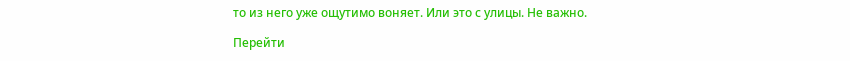то из него уже ощутимо воняет. Или это с улицы. Не важно.

Перейти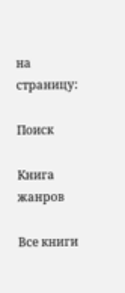на страницу:

Поиск

Книга жанров

Все книги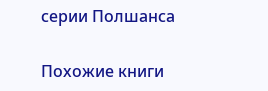серии Полшанса

Похожие книги